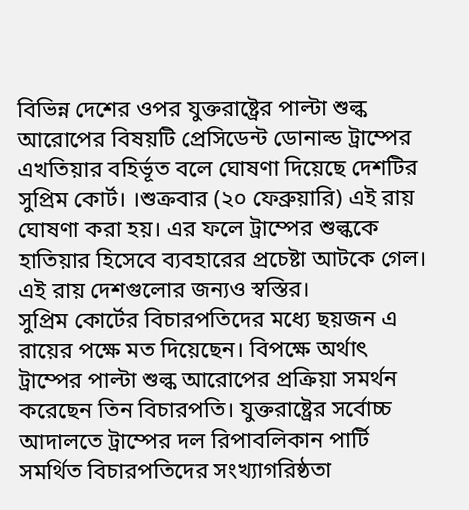বিভিন্ন দেশের ওপর যুক্তরাষ্ট্রের পাল্টা শুল্ক আরোপের বিষয়টি প্রেসিডেন্ট ডোনাল্ড ট্রাম্পের এখতিয়ার বহির্ভূত বলে ঘোষণা দিয়েছে দেশটির সুপ্রিম কোর্ট। ।শুক্রবার (২০ ফেব্রুয়ারি) এই রায় ঘোষণা করা হয়। এর ফলে ট্রাম্পের শুল্ককে হাতিয়ার হিসেবে ব্যবহারের প্রচেষ্টা আটকে গেল। এই রায় দেশগুলোর জন্যও স্বস্তির।
সুপ্রিম কোর্টের বিচারপতিদের মধ্যে ছয়জন এ রায়ের পক্ষে মত দিয়েছেন। বিপক্ষে অর্থাৎ ট্রাম্পের পাল্টা শুল্ক আরোপের প্রক্রিয়া সমর্থন করেছেন তিন বিচারপতি। যুক্তরাষ্ট্রের সর্বোচ্চ আদালতে ট্রাম্পের দল রিপাবলিকান পার্টি সমর্থিত বিচারপতিদের সংখ্যাগরিষ্ঠতা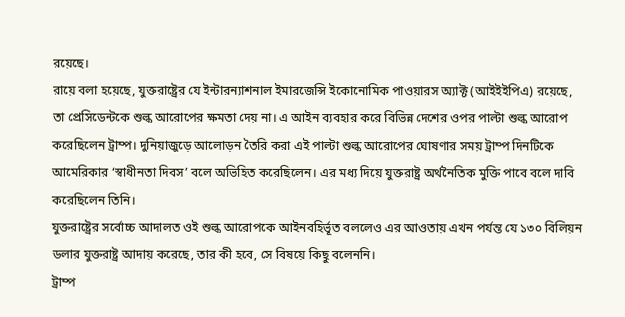রয়েছে।
রায়ে বলা হয়েছে, যুক্তরাষ্ট্রের যে ইন্টারন্যাশনাল ইমারজেন্সি ইকোনোমিক পাওয়ারস অ্যাক্ট (আইইইপিএ) রয়েছে, তা প্রেসিডেন্টকে শুল্ক আরোপের ক্ষমতা দেয় না। এ আইন ব্যবহার করে বিভিন্ন দেশের ওপর পাল্টা শুল্ক আরোপ করেছিলেন ট্রাম্প। দুনিয়াজুড়ে আলোড়ন তৈরি করা এই পাল্টা শুল্ক আরোপের ঘোষণার সময় ট্রাম্প দিনটিকে আমেরিকার ‘স্বাধীনতা দিবস’ বলে অভিহিত করেছিলেন। এর মধ্য দিয়ে যুক্তরাষ্ট্র অর্থনৈতিক মুক্তি পাবে বলে দাবি করেছিলেন তিনি।
যুক্তরাষ্ট্রের সর্বোচ্চ আদালত ওই শুল্ক আরোপকে আইনবহির্ভূত বললেও এর আওতায় এখন পর্যন্ত যে ১৩০ বিলিয়ন ডলার যুক্তরাষ্ট্র আদায় করেছে, তার কী হবে, সে বিষয়ে কিছু বলেননি।
ট্রাম্প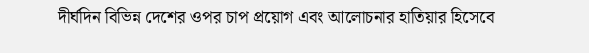দীর্ঘদিন বিভিন্ন দেশের ওপর চাপ প্রয়োগ এবং আলোচনার হাতিয়ার হিসেবে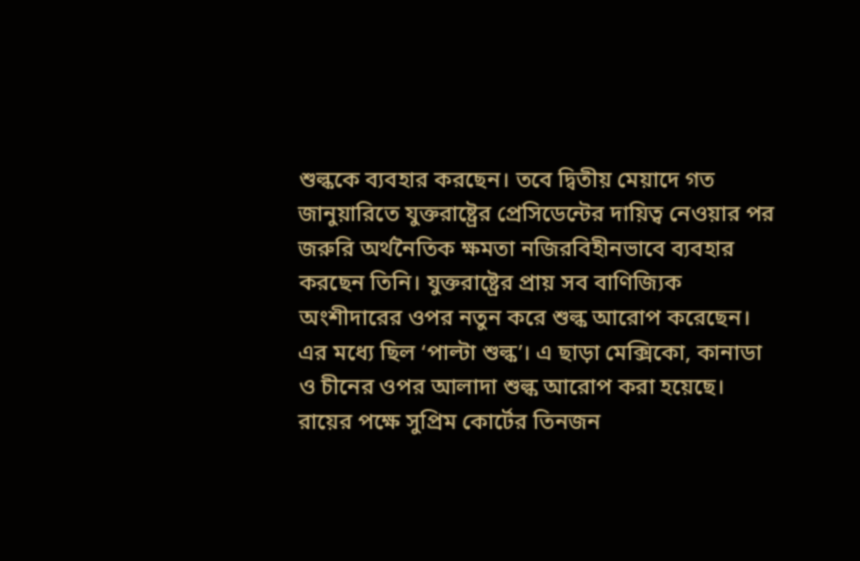শুল্ককে ব্যবহার করছেন। তবে দ্বিতীয় মেয়াদে গত জানুয়ারিতে যুক্তরাষ্ট্রের প্রেসিডেন্টের দায়িত্ব নেওয়ার পর জরুরি অর্থনৈতিক ক্ষমতা নজিরবিহীনভাবে ব্যবহার করছেন তিনি। যুক্তরাষ্ট্রের প্রায় সব বাণিজ্যিক অংশীদারের ওপর নতুন করে শুল্ক আরোপ করেছেন। এর মধ্যে ছিল ‘পাল্টা শুল্ক’। এ ছাড়া মেক্সিকো, কানাডা ও চীনের ওপর আলাদা শুল্ক আরোপ করা হয়েছে।
রায়ের পক্ষে সুপ্রিম কোর্টের তিনজন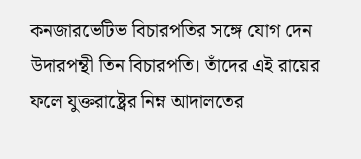কনজারভেটিভ বিচারপতির সঙ্গে যোগ দেন উদারপন্থী তিন বিচারপতি। তাঁদের এই রায়ের ফলে যুক্তরাষ্ট্রের নিম্ন আদালতের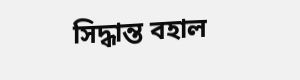সিদ্ধান্ত বহাল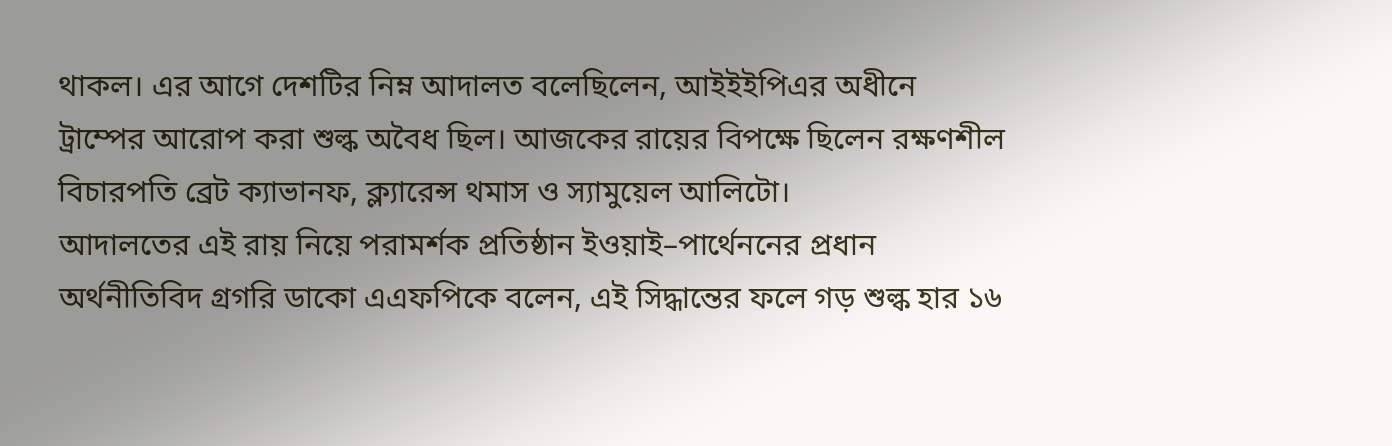থাকল। এর আগে দেশটির নিম্ন আদালত বলেছিলেন, আইইইপিএর অধীনে ট্রাম্পের আরোপ করা শুল্ক অবৈধ ছিল। আজকের রায়ের বিপক্ষে ছিলেন রক্ষণশীল বিচারপতি ব্রেট ক্যাভানফ, ক্ল্যারেন্স থমাস ও স্যামুয়েল আলিটো।
আদালতের এই রায় নিয়ে পরামর্শক প্রতিষ্ঠান ইওয়াই–পার্থেননের প্রধান অর্থনীতিবিদ গ্রগরি ডাকো এএফপিকে বলেন, এই সিদ্ধান্তের ফলে গড় শুল্ক হার ১৬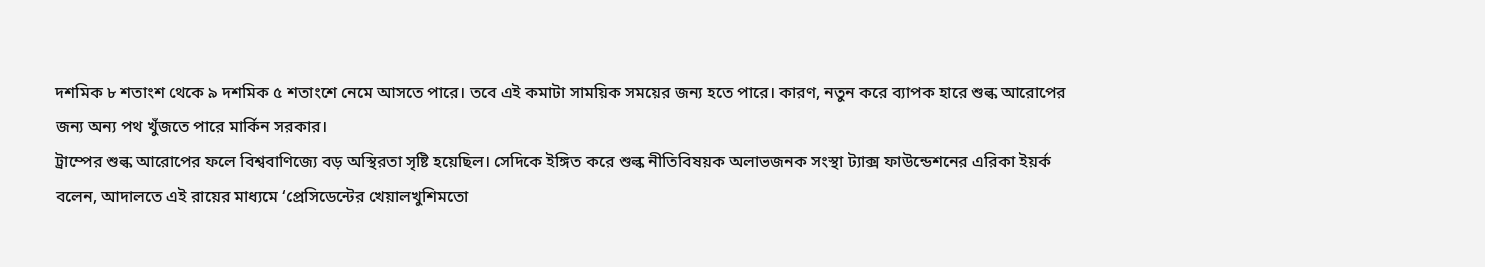দশমিক ৮ শতাংশ থেকে ৯ দশমিক ৫ শতাংশে নেমে আসতে পারে। তবে এই কমাটা সাময়িক সময়ের জন্য হতে পারে। কারণ, নতুন করে ব্যাপক হারে শুল্ক আরোপের জন্য অন্য পথ খুঁজতে পারে মার্কিন সরকার।
ট্রাম্পের শুল্ক আরোপের ফলে বিশ্ববাণিজ্যে বড় অস্থিরতা সৃষ্টি হয়েছিল। সেদিকে ইঙ্গিত করে শুল্ক নীতিবিষয়ক অলাভজনক সংস্থা ট্যাক্স ফাউন্ডেশনের এরিকা ইয়র্ক বলেন, আদালতে এই রায়ের মাধ্যমে ‘প্রেসিডেন্টের খেয়ালখুশিমতো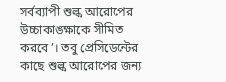সর্বব্যাপী শুল্ক আরোপের উচ্চাকাঙ্ক্ষাকে সীমিত করবে’। তবু প্রেসিডেন্টের কাছে শুল্ক আরোপের জন্য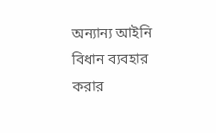অন্যান্য আইনি বিধান ব্যবহার করার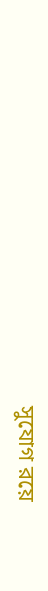সুযোগ রয়ে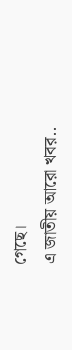গেছে।
এ জাতীয় আরো খবর..